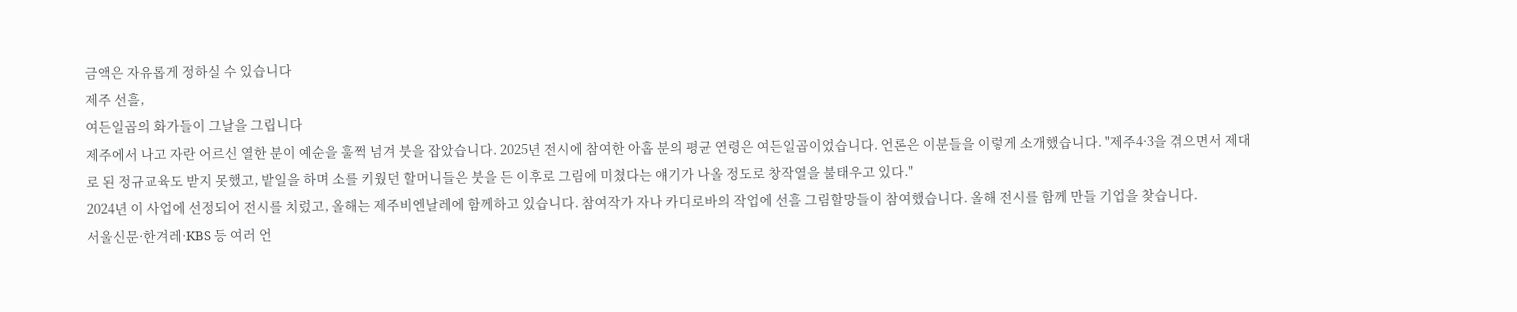금액은 자유롭게 정하실 수 있습니다
제주 선흘,
여든일곱의 화가들이 그날을 그립니다
제주에서 나고 자란 어르신 열한 분이 예순을 훌쩍 넘겨 붓을 잡았습니다. 2025년 전시에 참여한 아홉 분의 평균 연령은 여든일곱이었습니다. 언론은 이분들을 이렇게 소개했습니다. "제주4·3을 겪으면서 제대로 된 정규교육도 받지 못했고, 밭일을 하며 소를 키웠던 할머니들은 붓을 든 이후로 그림에 미쳤다는 얘기가 나올 정도로 창작열을 불태우고 있다."
2024년 이 사업에 선정되어 전시를 치렀고, 올해는 제주비엔날레에 함께하고 있습니다. 참여작가 자나 카디로바의 작업에 선흘 그림할망들이 참여했습니다. 올해 전시를 함께 만들 기업을 찾습니다.
서울신문·한겨레·KBS 등 여러 언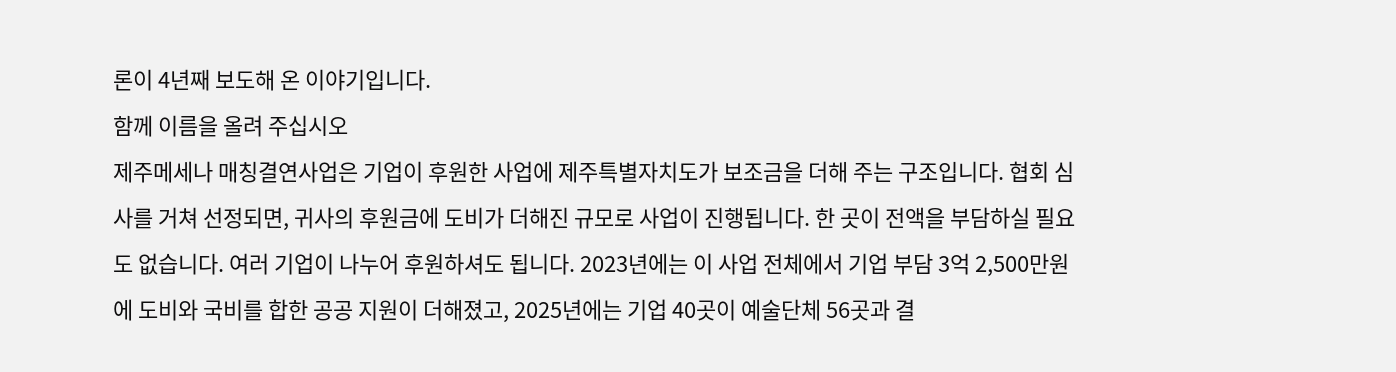론이 4년째 보도해 온 이야기입니다.
함께 이름을 올려 주십시오
제주메세나 매칭결연사업은 기업이 후원한 사업에 제주특별자치도가 보조금을 더해 주는 구조입니다. 협회 심사를 거쳐 선정되면, 귀사의 후원금에 도비가 더해진 규모로 사업이 진행됩니다. 한 곳이 전액을 부담하실 필요도 없습니다. 여러 기업이 나누어 후원하셔도 됩니다. 2023년에는 이 사업 전체에서 기업 부담 3억 2,500만원에 도비와 국비를 합한 공공 지원이 더해졌고, 2025년에는 기업 40곳이 예술단체 56곳과 결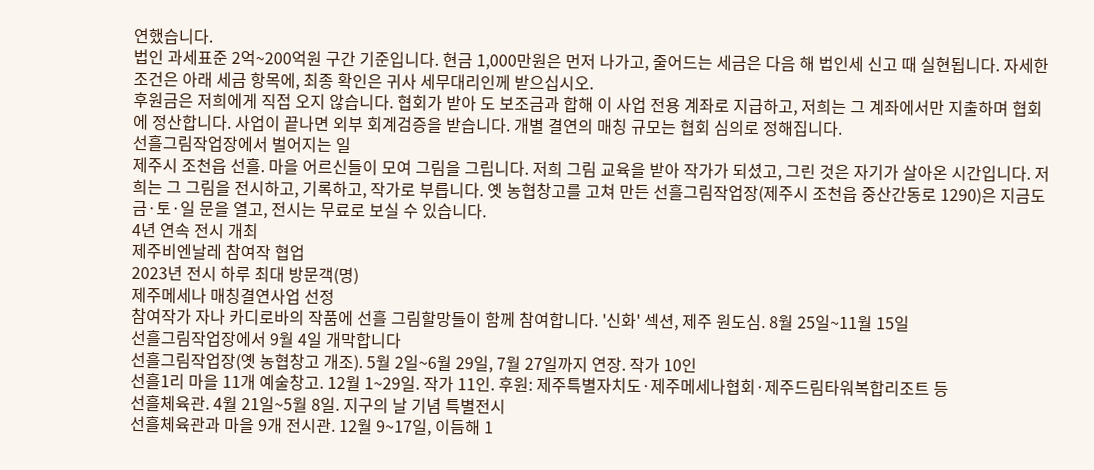연했습니다.
법인 과세표준 2억~200억원 구간 기준입니다. 현금 1,000만원은 먼저 나가고, 줄어드는 세금은 다음 해 법인세 신고 때 실현됩니다. 자세한 조건은 아래 세금 항목에, 최종 확인은 귀사 세무대리인께 받으십시오.
후원금은 저희에게 직접 오지 않습니다. 협회가 받아 도 보조금과 합해 이 사업 전용 계좌로 지급하고, 저희는 그 계좌에서만 지출하며 협회에 정산합니다. 사업이 끝나면 외부 회계검증을 받습니다. 개별 결연의 매칭 규모는 협회 심의로 정해집니다.
선흘그림작업장에서 벌어지는 일
제주시 조천읍 선흘. 마을 어르신들이 모여 그림을 그립니다. 저희 그림 교육을 받아 작가가 되셨고, 그린 것은 자기가 살아온 시간입니다. 저희는 그 그림을 전시하고, 기록하고, 작가로 부릅니다. 옛 농협창고를 고쳐 만든 선흘그림작업장(제주시 조천읍 중산간동로 1290)은 지금도 금·토·일 문을 열고, 전시는 무료로 보실 수 있습니다.
4년 연속 전시 개최
제주비엔날레 참여작 협업
2023년 전시 하루 최대 방문객(명)
제주메세나 매칭결연사업 선정
참여작가 자나 카디로바의 작품에 선흘 그림할망들이 함께 참여합니다. '신화' 섹션, 제주 원도심. 8월 25일~11월 15일
선흘그림작업장에서 9월 4일 개막합니다
선흘그림작업장(옛 농협창고 개조). 5월 2일~6월 29일, 7월 27일까지 연장. 작가 10인
선흘1리 마을 11개 예술창고. 12월 1~29일. 작가 11인. 후원: 제주특별자치도·제주메세나협회·제주드림타워복합리조트 등
선흘체육관. 4월 21일~5월 8일. 지구의 날 기념 특별전시
선흘체육관과 마을 9개 전시관. 12월 9~17일, 이듬해 1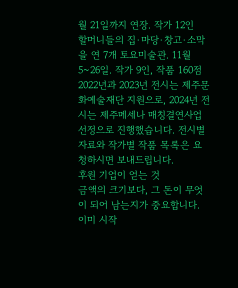월 21일까지 연장. 작가 12인
할머니들의 집·마당·창고·소막을 연 7개 토요미술관. 11월 5~26일. 작가 9인, 작품 160점
2022년과 2023년 전시는 제주문화예술재단 지원으로, 2024년 전시는 제주메세나 매칭결연사업 선정으로 진행했습니다. 전시별 자료와 작가별 작품 목록은 요청하시면 보내드립니다.
후원 기업이 얻는 것
금액의 크기보다, 그 돈이 무엇이 되어 남는지가 중요합니다. 이미 시작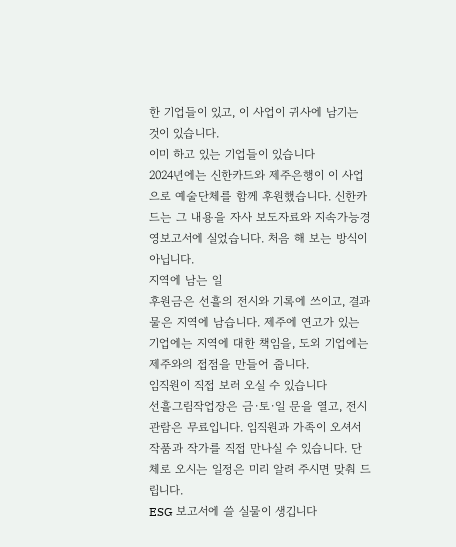한 기업들이 있고, 이 사업이 귀사에 남기는 것이 있습니다.
이미 하고 있는 기업들이 있습니다
2024년에는 신한카드와 제주은행이 이 사업으로 예술단체를 함께 후원했습니다. 신한카드는 그 내용을 자사 보도자료와 지속가능경영보고서에 실었습니다. 처음 해 보는 방식이 아닙니다.
지역에 남는 일
후원금은 선흘의 전시와 기록에 쓰이고, 결과물은 지역에 남습니다. 제주에 연고가 있는 기업에는 지역에 대한 책임을, 도외 기업에는 제주와의 접점을 만들어 줍니다.
임직원이 직접 보러 오실 수 있습니다
선흘그림작업장은 금·토·일 문을 열고, 전시 관람은 무료입니다. 임직원과 가족이 오셔서 작품과 작가를 직접 만나실 수 있습니다. 단체로 오시는 일정은 미리 알려 주시면 맞춰 드립니다.
ESG 보고서에 쓸 실물이 생깁니다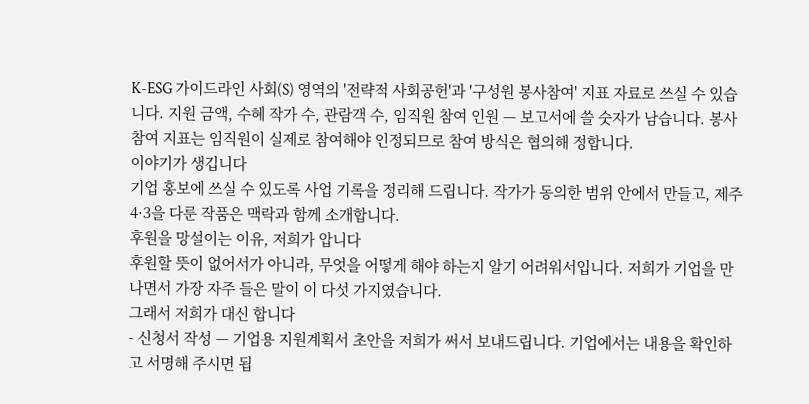K-ESG 가이드라인 사회(S) 영역의 '전략적 사회공헌'과 '구성원 봉사참여' 지표 자료로 쓰실 수 있습니다. 지원 금액, 수혜 작가 수, 관람객 수, 임직원 참여 인원 — 보고서에 쓸 숫자가 남습니다. 봉사참여 지표는 임직원이 실제로 참여해야 인정되므로 참여 방식은 협의해 정합니다.
이야기가 생깁니다
기업 홍보에 쓰실 수 있도록 사업 기록을 정리해 드립니다. 작가가 동의한 범위 안에서 만들고, 제주4·3을 다룬 작품은 맥락과 함께 소개합니다.
후원을 망설이는 이유, 저희가 압니다
후원할 뜻이 없어서가 아니라, 무엇을 어떻게 해야 하는지 알기 어려워서입니다. 저희가 기업을 만나면서 가장 자주 들은 말이 이 다섯 가지였습니다.
그래서 저희가 대신 합니다
- 신청서 작성 — 기업용 지원계획서 초안을 저희가 써서 보내드립니다. 기업에서는 내용을 확인하고 서명해 주시면 됩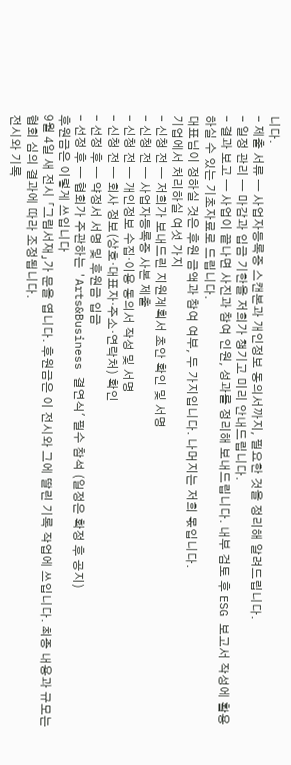니다.
- 제출 서류 — 사업자등록증 스캔본과 개인정보 동의서까지, 필요한 것을 정리해 알려드립니다.
- 일정 관리 — 마감과 입금 기한을 저희가 챙기고 미리 안내드립니다.
- 결과 보고 — 사업이 끝나면 사진과 참여 인원, 성과를 정리해 보내드립니다. 내부 검토 후 ESG 보고서 작성에 활용하실 수 있는 기초자료로 드립니다.
대표님이 정하실 것은 후원 금액과 참여 여부, 두 가지입니다. 나머지는 저희 몫입니다.
기업에서 처리하실 여섯 가지
- 신청 전 — 저희가 보내드린 지원계획서 초안 확인 및 서명
- 신청 전 — 사업자등록증 사본 제출
- 신청 전 — 개인정보 수집·이용 동의서 작성 및 서명
- 신청 전 — 회사 정보(상호·대표자·주소·연락처) 확인
- 선정 후 — 약정서 서명 및 후원금 입금
- 선정 후 — 협회가 주관하는 'Arts&Business 결연식' 필수 참석 (일정은 확정 후 공지)
후원금은 이렇게 쓰입니다
9월 4일 새 전시 「그림서재」가 문을 엽니다. 후원금은 이 전시와 그에 딸린 기록 작업에 쓰입니다. 최종 내용과 규모는 협회 심의 결과에 따라 조정됩니다.
전시와 기록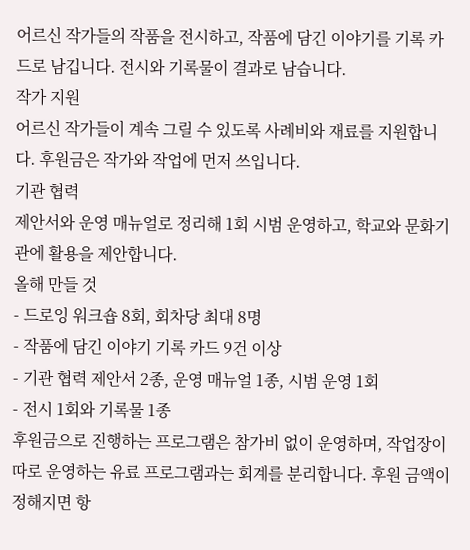어르신 작가들의 작품을 전시하고, 작품에 담긴 이야기를 기록 카드로 남깁니다. 전시와 기록물이 결과로 남습니다.
작가 지원
어르신 작가들이 계속 그릴 수 있도록 사례비와 재료를 지원합니다. 후원금은 작가와 작업에 먼저 쓰입니다.
기관 협력
제안서와 운영 매뉴얼로 정리해 1회 시범 운영하고, 학교와 문화기관에 활용을 제안합니다.
올해 만들 것
- 드로잉 워크숍 8회, 회차당 최대 8명
- 작품에 담긴 이야기 기록 카드 9건 이상
- 기관 협력 제안서 2종, 운영 매뉴얼 1종, 시범 운영 1회
- 전시 1회와 기록물 1종
후원금으로 진행하는 프로그램은 참가비 없이 운영하며, 작업장이 따로 운영하는 유료 프로그램과는 회계를 분리합니다. 후원 금액이 정해지면 항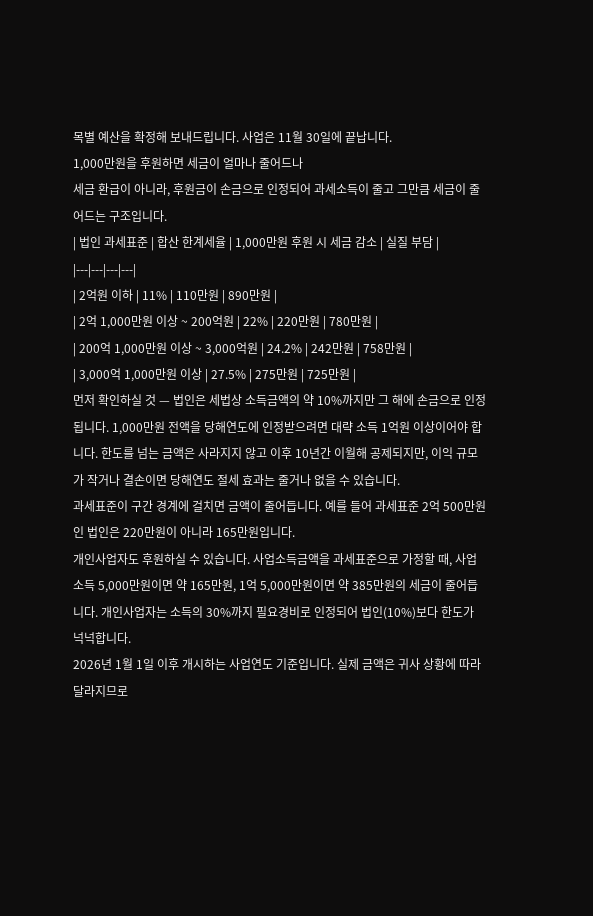목별 예산을 확정해 보내드립니다. 사업은 11월 30일에 끝납니다.
1,000만원을 후원하면 세금이 얼마나 줄어드나
세금 환급이 아니라, 후원금이 손금으로 인정되어 과세소득이 줄고 그만큼 세금이 줄어드는 구조입니다.
| 법인 과세표준 | 합산 한계세율 | 1,000만원 후원 시 세금 감소 | 실질 부담 |
|---|---|---|---|
| 2억원 이하 | 11% | 110만원 | 890만원 |
| 2억 1,000만원 이상 ~ 200억원 | 22% | 220만원 | 780만원 |
| 200억 1,000만원 이상 ~ 3,000억원 | 24.2% | 242만원 | 758만원 |
| 3,000억 1,000만원 이상 | 27.5% | 275만원 | 725만원 |
먼저 확인하실 것 — 법인은 세법상 소득금액의 약 10%까지만 그 해에 손금으로 인정됩니다. 1,000만원 전액을 당해연도에 인정받으려면 대략 소득 1억원 이상이어야 합니다. 한도를 넘는 금액은 사라지지 않고 이후 10년간 이월해 공제되지만, 이익 규모가 작거나 결손이면 당해연도 절세 효과는 줄거나 없을 수 있습니다.
과세표준이 구간 경계에 걸치면 금액이 줄어듭니다. 예를 들어 과세표준 2억 500만원인 법인은 220만원이 아니라 165만원입니다.
개인사업자도 후원하실 수 있습니다. 사업소득금액을 과세표준으로 가정할 때, 사업소득 5,000만원이면 약 165만원, 1억 5,000만원이면 약 385만원의 세금이 줄어듭니다. 개인사업자는 소득의 30%까지 필요경비로 인정되어 법인(10%)보다 한도가 넉넉합니다.
2026년 1월 1일 이후 개시하는 사업연도 기준입니다. 실제 금액은 귀사 상황에 따라 달라지므로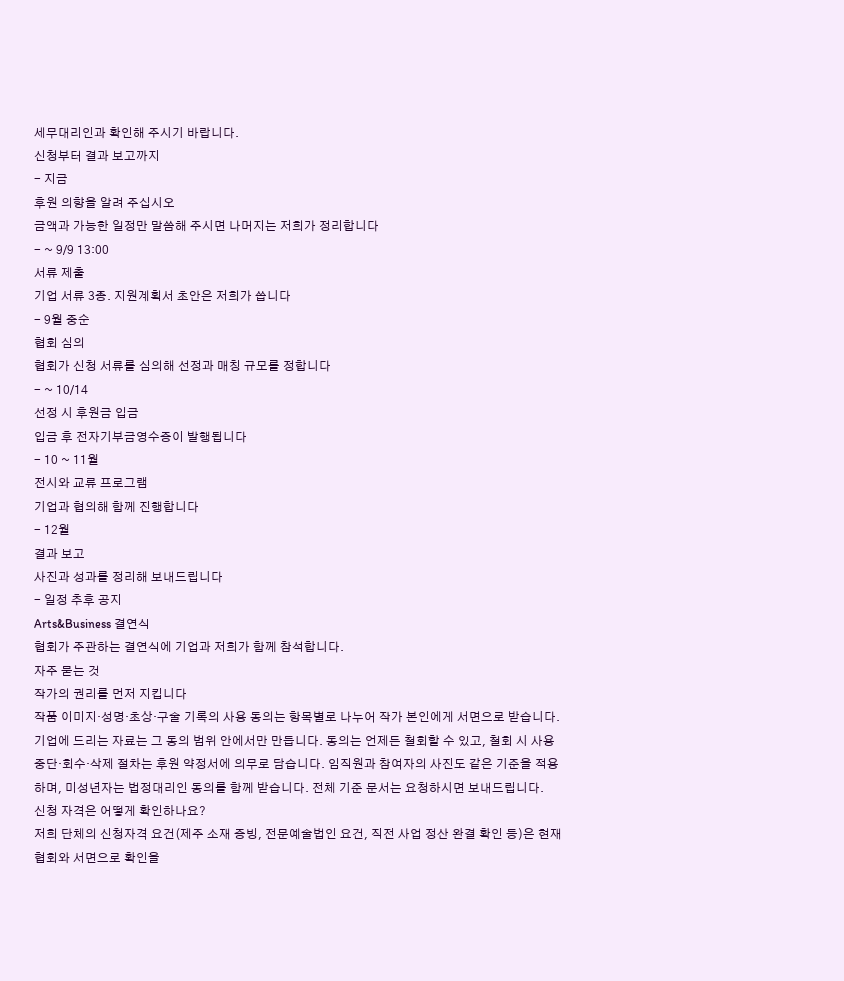세무대리인과 확인해 주시기 바랍니다.
신청부터 결과 보고까지
- 지금
후원 의향을 알려 주십시오
금액과 가능한 일정만 말씀해 주시면 나머지는 저희가 정리합니다
- ~ 9/9 13:00
서류 제출
기업 서류 3종. 지원계획서 초안은 저희가 씁니다
- 9월 중순
협회 심의
협회가 신청 서류를 심의해 선정과 매칭 규모를 정합니다
- ~ 10/14
선정 시 후원금 입금
입금 후 전자기부금영수증이 발행됩니다
- 10 ~ 11월
전시와 교류 프로그램
기업과 협의해 함께 진행합니다
- 12월
결과 보고
사진과 성과를 정리해 보내드립니다
- 일정 추후 공지
Arts&Business 결연식
협회가 주관하는 결연식에 기업과 저희가 함께 참석합니다.
자주 묻는 것
작가의 권리를 먼저 지킵니다
작품 이미지·성명·초상·구술 기록의 사용 동의는 항목별로 나누어 작가 본인에게 서면으로 받습니다. 기업에 드리는 자료는 그 동의 범위 안에서만 만듭니다. 동의는 언제든 철회할 수 있고, 철회 시 사용 중단·회수·삭제 절차는 후원 약정서에 의무로 담습니다. 임직원과 참여자의 사진도 같은 기준을 적용하며, 미성년자는 법정대리인 동의를 함께 받습니다. 전체 기준 문서는 요청하시면 보내드립니다.
신청 자격은 어떻게 확인하나요?
저희 단체의 신청자격 요건(제주 소재 증빙, 전문예술법인 요건, 직전 사업 정산 완결 확인 등)은 현재 협회와 서면으로 확인을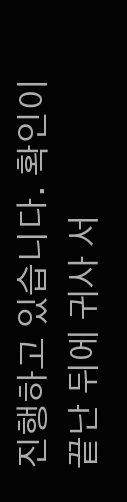진행하고 있습니다. 확인이 끝난 뒤에 귀사 서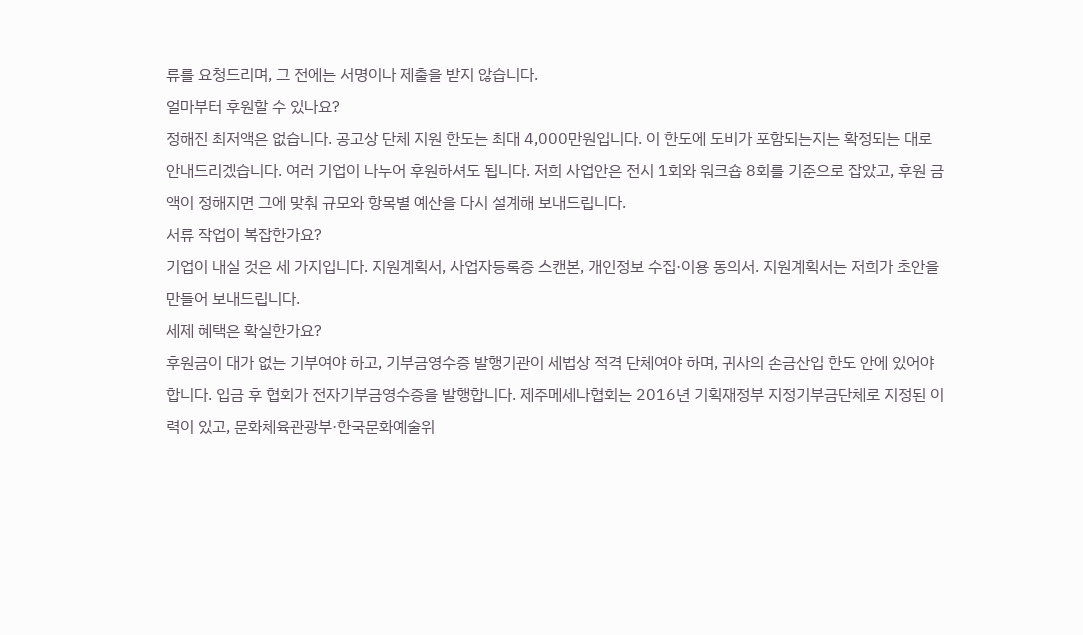류를 요청드리며, 그 전에는 서명이나 제출을 받지 않습니다.
얼마부터 후원할 수 있나요?
정해진 최저액은 없습니다. 공고상 단체 지원 한도는 최대 4,000만원입니다. 이 한도에 도비가 포함되는지는 확정되는 대로 안내드리겠습니다. 여러 기업이 나누어 후원하셔도 됩니다. 저희 사업안은 전시 1회와 워크숍 8회를 기준으로 잡았고, 후원 금액이 정해지면 그에 맞춰 규모와 항목별 예산을 다시 설계해 보내드립니다.
서류 작업이 복잡한가요?
기업이 내실 것은 세 가지입니다. 지원계획서, 사업자등록증 스캔본, 개인정보 수집·이용 동의서. 지원계획서는 저희가 초안을 만들어 보내드립니다.
세제 혜택은 확실한가요?
후원금이 대가 없는 기부여야 하고, 기부금영수증 발행기관이 세법상 적격 단체여야 하며, 귀사의 손금산입 한도 안에 있어야 합니다. 입금 후 협회가 전자기부금영수증을 발행합니다. 제주메세나협회는 2016년 기획재정부 지정기부금단체로 지정된 이력이 있고, 문화체육관광부·한국문화예술위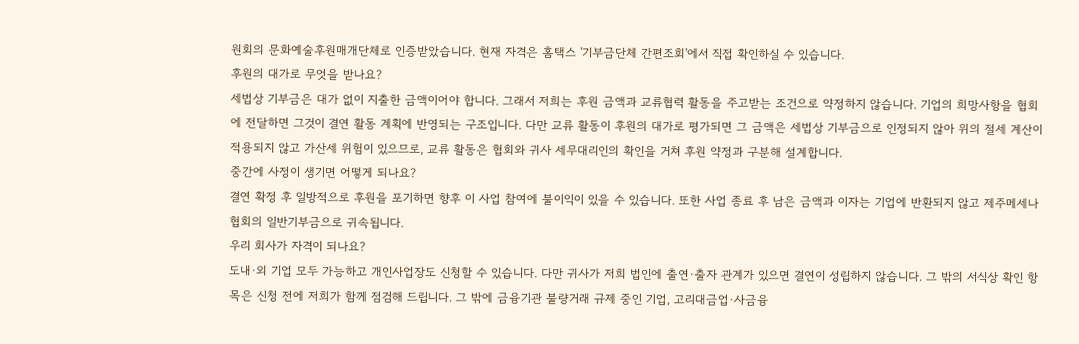원회의 문화예술후원매개단체로 인증받았습니다. 현재 자격은 홈택스 '기부금단체 간편조회'에서 직접 확인하실 수 있습니다.
후원의 대가로 무엇을 받나요?
세법상 기부금은 대가 없이 지출한 금액이어야 합니다. 그래서 저희는 후원 금액과 교류협력 활동을 주고받는 조건으로 약정하지 않습니다. 기업의 희망사항을 협회에 전달하면 그것이 결연 활동 계획에 반영되는 구조입니다. 다만 교류 활동이 후원의 대가로 평가되면 그 금액은 세법상 기부금으로 인정되지 않아 위의 절세 계산이 적용되지 않고 가산세 위험이 있으므로, 교류 활동은 협회와 귀사 세무대리인의 확인을 거쳐 후원 약정과 구분해 설계합니다.
중간에 사정이 생기면 어떻게 되나요?
결연 확정 후 일방적으로 후원을 포기하면 향후 이 사업 참여에 불이익이 있을 수 있습니다. 또한 사업 종료 후 남은 금액과 이자는 기업에 반환되지 않고 제주메세나협회의 일반기부금으로 귀속됩니다.
우리 회사가 자격이 되나요?
도내·외 기업 모두 가능하고 개인사업장도 신청할 수 있습니다. 다만 귀사가 저희 법인에 출연·출자 관계가 있으면 결연이 성립하지 않습니다. 그 밖의 서식상 확인 항목은 신청 전에 저희가 함께 점검해 드립니다. 그 밖에 금융기관 불량거래 규제 중인 기업, 고리대금업·사금융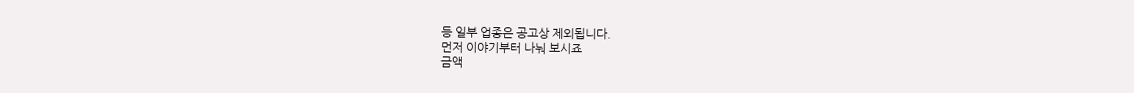등 일부 업종은 공고상 제외됩니다.
먼저 이야기부터 나눠 보시죠
금액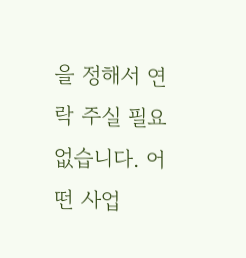을 정해서 연락 주실 필요 없습니다. 어떤 사업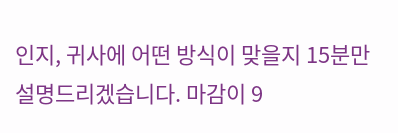인지, 귀사에 어떤 방식이 맞을지 15분만 설명드리겠습니다. 마감이 9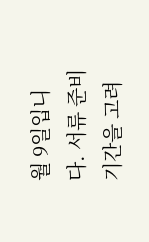월 9일입니다. 서류 준비 기간을 고려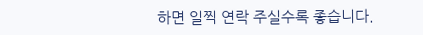하면 일찍 연락 주실수록 좋습니다.